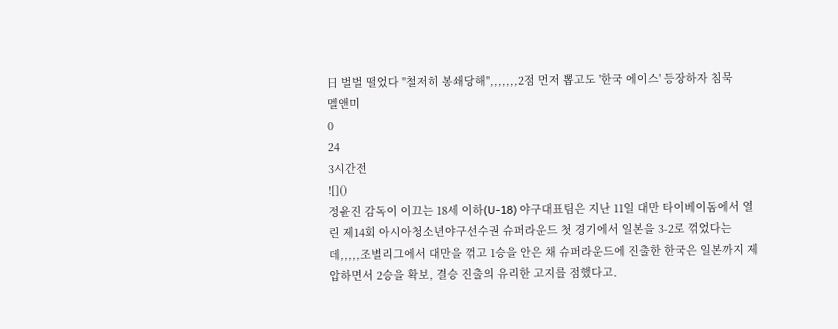日 벌벌 떨었다 "철저히 봉쇄당해",,,,,,,2점 먼저 뽑고도 '한국 에이스' 등장하자 침묵
멜앤미
0
24
3시간전
![]()
정윤진 감독이 이끄는 18세 이하(U-18) 야구대표팀은 지난 11일 대만 타이베이돔에서 열린 제14회 아시아청소년야구선수권 슈퍼라운드 첫 경기에서 일본을 3-2로 꺾었다는데,,,,,조별리그에서 대만을 꺾고 1승을 안은 채 슈퍼라운드에 진출한 한국은 일본까지 제압하면서 2승을 확보, 결승 진출의 유리한 고지를 점했다고.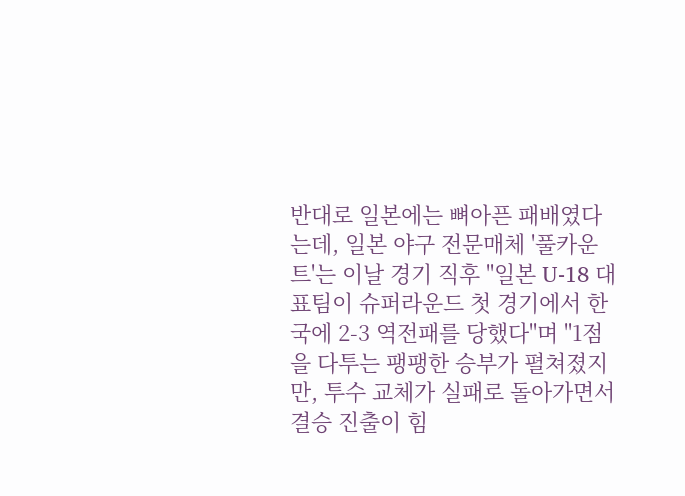반대로 일본에는 뼈아픈 패배였다는데, 일본 야구 전문매체 '풀카운트'는 이날 경기 직후 "일본 U-18 대표팀이 슈퍼라운드 첫 경기에서 한국에 2-3 역전패를 당했다"며 "1점을 다투는 팽팽한 승부가 펼쳐졌지만, 투수 교체가 실패로 돌아가면서 결승 진출이 힘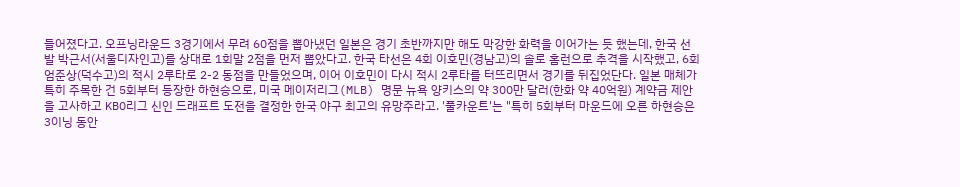들어졌다고. 오프닝라운드 3경기에서 무려 60점을 뽑아냈던 일본은 경기 초반까지만 해도 막강한 화력을 이어가는 듯 했는데, 한국 선발 박근서(서울디자인고)를 상대로 1회말 2점을 먼저 뽑았다고. 한국 타선은 4회 이호민(경남고)의 솔로 홈런으로 추격을 시작했고, 6회 엄준상(덕수고)의 적시 2루타로 2-2 동점을 만들었으며, 이어 이호민이 다시 적시 2루타를 터뜨리면서 경기를 뒤집었단다. 일본 매체가 특히 주목한 건 5회부터 등장한 하현승으로, 미국 메이저리그(MLB) 명문 뉴욕 양키스의 약 300만 달러(한화 약 40억원) 계약금 제안을 고사하고 KBO리그 신인 드래프트 도전을 결정한 한국 야구 최고의 유망주라고. '풀카운트'는 "특히 5회부터 마운드에 오른 하현승은 3이닝 동안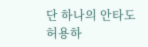단 하나의 안타도 허용하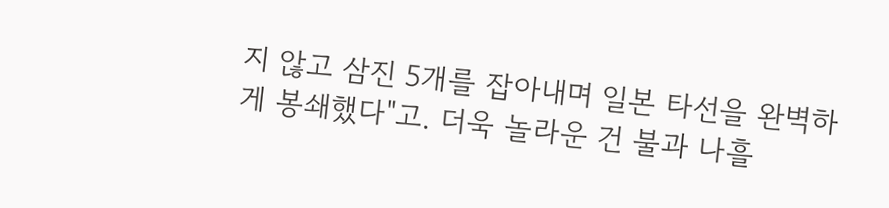지 않고 삼진 5개를 잡아내며 일본 타선을 완벽하게 봉쇄했다"고. 더욱 놀라운 건 불과 나흘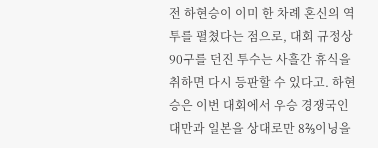전 하현승이 이미 한 차례 혼신의 역투를 펼쳤다는 점으로, 대회 규정상 90구를 던진 투수는 사흘간 휴식을 취하면 다시 등판할 수 있다고. 하현승은 이번 대회에서 우승 경쟁국인 대만과 일본을 상대로만 8⅔이닝을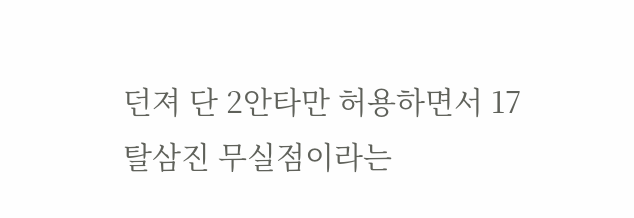던져 단 2안타만 허용하면서 17탈삼진 무실점이라는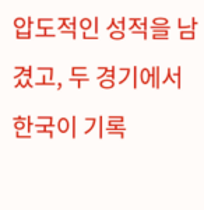압도적인 성적을 남겼고, 두 경기에서 한국이 기록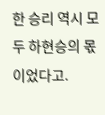한 승리 역시 모두 하현승의 몫이었다고.